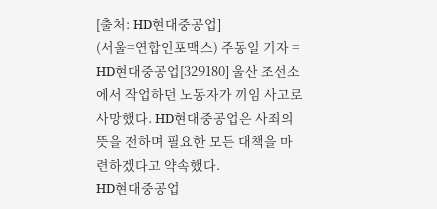[출처: HD현대중공업]
(서울=연합인포맥스) 주동일 기자 = HD현대중공업[329180] 울산 조선소에서 작업하던 노동자가 끼임 사고로 사망했다. HD현대중공업은 사죄의 뜻을 전하며 필요한 모든 대책을 마련하겠다고 약속했다.
HD현대중공업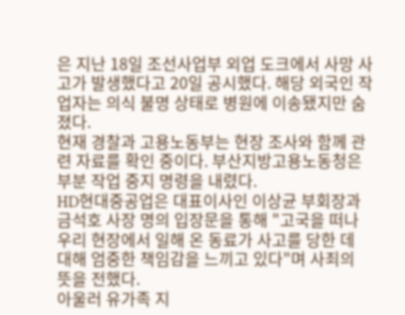은 지난 18일 조선사업부 외업 도크에서 사망 사고가 발생했다고 20일 공시했다. 해당 외국인 작업자는 의식 불명 상태로 병원에 이송됐지만 숨졌다.
현재 경찰과 고용노동부는 현장 조사와 함께 관련 자료를 확인 중이다. 부산지방고용노동청은 부분 작업 중지 명령을 내렸다.
HD현대중공업은 대표이사인 이상균 부회장과 금석호 사장 명의 입장문을 통해 "고국을 떠나 우리 현장에서 일해 온 동료가 사고를 당한 데 대해 엄중한 책임감을 느끼고 있다"며 사죄의 뜻을 전했다.
아울러 유가족 지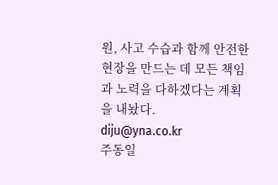원, 사고 수습과 함께 안전한 현장을 만드는 데 모든 책임과 노력을 다하겠다는 계획을 내놨다.
diju@yna.co.kr
주동일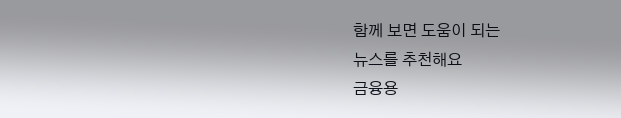함께 보면 도움이 되는
뉴스를 추천해요
금융용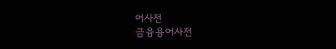어사전
금융용어사전